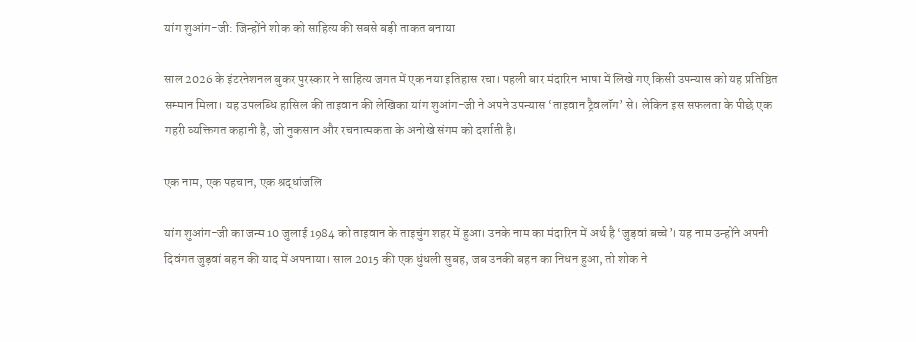यांग शुआंग-जी: जिन्होंने शोक को साहित्य की सबसे बड़ी ताकत बनाया

साल 2026 के इंटरनेशनल बुकर पुरस्कार ने साहित्य जगत में एक नया इतिहास रचा। पहली बार मंदारिन भाषा में लिखे गए किसी उपन्यास को यह प्रतिष्ठित सम्मान मिला। यह उपलब्धि हासिल की ताइवान की लेखिका यांग शुआंग-जी ने अपने उपन्यास ‘ताइवान ट्रैवलॉग’ से। लेकिन इस सफलता के पीछे एक गहरी व्यक्तिगत कहानी है, जो नुकसान और रचनात्मकता के अनोखे संगम को दर्शाती है।

एक नाम, एक पहचान, एक श्रद्धांजलि

यांग शुआंग-जी का जन्म 10 जुलाई 1984 को ताइवान के ताइचुंग शहर में हुआ। उनके नाम का मंदारिन में अर्थ है ‘जुड़वां बच्चे’। यह नाम उन्होंने अपनी दिवंगत जुड़वां बहन की याद में अपनाया। साल 2015 की एक धुंधली सुबह, जब उनकी बहन का निधन हुआ, तो शोक ने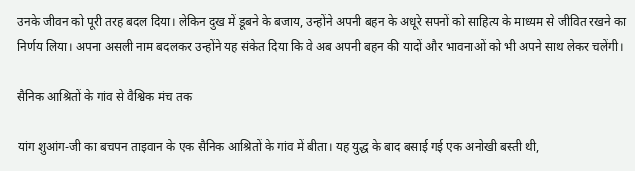उनके जीवन को पूरी तरह बदल दिया। लेकिन दुख में डूबने के बजाय, उन्होंने अपनी बहन के अधूरे सपनों को साहित्य के माध्यम से जीवित रखने का निर्णय लिया। अपना असली नाम बदलकर उन्होंने यह संकेत दिया कि वे अब अपनी बहन की यादों और भावनाओं को भी अपने साथ लेकर चलेंगी।

सैनिक आश्रितों के गांव से वैश्विक मंच तक

यांग शुआंग-जी का बचपन ताइवान के एक सैनिक आश्रितों के गांव में बीता। यह युद्ध के बाद बसाई गई एक अनोखी बस्ती थी,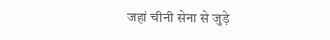जहां चीनी सेना से जुड़े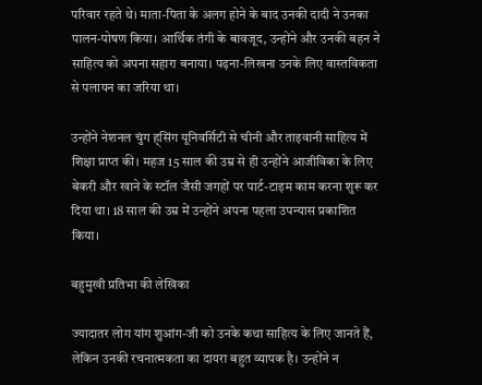परिवार रहते थे। माता-पिता के अलग होने के बाद उनकी दादी ने उनका पालन-पोषण किया। आर्थिक तंगी के बावजूद, उन्होंने और उनकी बहन ने साहित्य को अपना सहारा बनाया। पढ़ना-लिखना उनके लिए वास्तविकता से पलायन का जरिया था।

उन्होंने नेशनल चुंग ह्सिंग यूनिवर्सिटी से चीनी और ताइवानी साहित्य में शिक्षा प्राप्त की। महज 15 साल की उम्र से ही उन्होंने आजीविका के लिए बेकरी और खाने के स्टॉल जैसी जगहों पर पार्ट-टाइम काम करना शुरू कर दिया था। 18 साल की उम्र में उन्होंने अपना पहला उपन्यास प्रकाशित किया।

बहुमुखी प्रतिभा की लेखिका

ज्यादातर लोग यांग शुआंग-जी को उनके कथा साहित्य के लिए जानते हैं, लेकिन उनकी रचनात्मकता का दायरा बहुत व्यापक है। उन्होंने न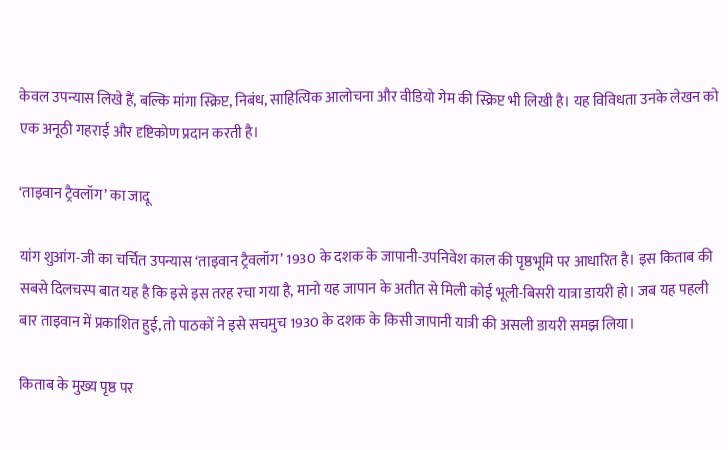केवल उपन्यास लिखे हैं, बल्कि मांगा स्क्रिप्ट, निबंध, साहित्यिक आलोचना और वीडियो गेम की स्क्रिप्ट भी लिखी है। यह विविधता उनके लेखन को एक अनूठी गहराई और दृष्टिकोण प्रदान करती है।

‘ताइवान ट्रैवलॉग’ का जादू

यांग शुआंग-जी का चर्चित उपन्यास ‘ताइवान ट्रैवलॉग’ 1930 के दशक के जापानी-उपनिवेश काल की पृष्ठभूमि पर आधारित है। इस किताब की सबसे दिलचस्प बात यह है कि इसे इस तरह रचा गया है, मानो यह जापान के अतीत से मिली कोई भूली-बिसरी यात्रा डायरी हो। जब यह पहली बार ताइवान में प्रकाशित हुई, तो पाठकों ने इसे सचमुच 1930 के दशक के किसी जापानी यात्री की असली डायरी समझ लिया।

किताब के मुख्य पृष्ठ पर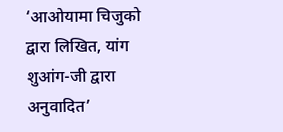‘आओयामा चिजुको द्वारा लिखित, यांग शुआंग-जी द्वारा अनुवादित’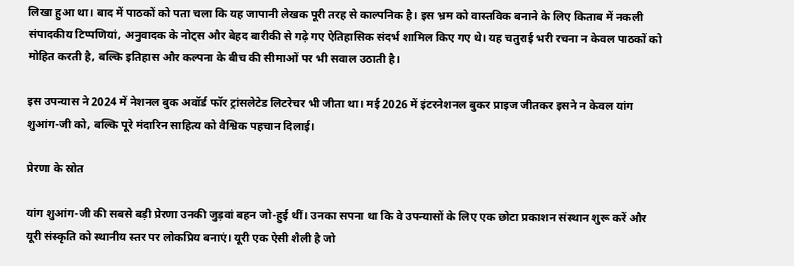लिखा हुआ था। बाद में पाठकों को पता चला कि यह जापानी लेखक पूरी तरह से काल्पनिक है। इस भ्रम को वास्तविक बनाने के लिए किताब में नकली संपादकीय टिप्पणियां, अनुवादक के नोट्स और बेहद बारीकी से गढ़े गए ऐतिहासिक संदर्भ शामिल किए गए थे। यह चतुराई भरी रचना न केवल पाठकों को मोहित करती है, बल्कि इतिहास और कल्पना के बीच की सीमाओं पर भी सवाल उठाती है।

इस उपन्यास ने 2024 में नेशनल बुक अवॉर्ड फॉर ट्रांसलेटेड लिटरेचर भी जीता था। मई 2026 में इंटरनेशनल बुकर प्राइज जीतकर इसने न केवल यांग शुआंग-जी को, बल्कि पूरे मंदारिन साहित्य को वैश्विक पहचान दिलाई।

प्रेरणा के स्रोत

यांग शुआंग-जी की सबसे बड़ी प्रेरणा उनकी जुड़वां बहन जो-हुई थीं। उनका सपना था कि वे उपन्यासों के लिए एक छोटा प्रकाशन संस्थान शुरू करें और यूरी संस्कृति को स्थानीय स्तर पर लोकप्रिय बनाएं। यूरी एक ऐसी शैली है जो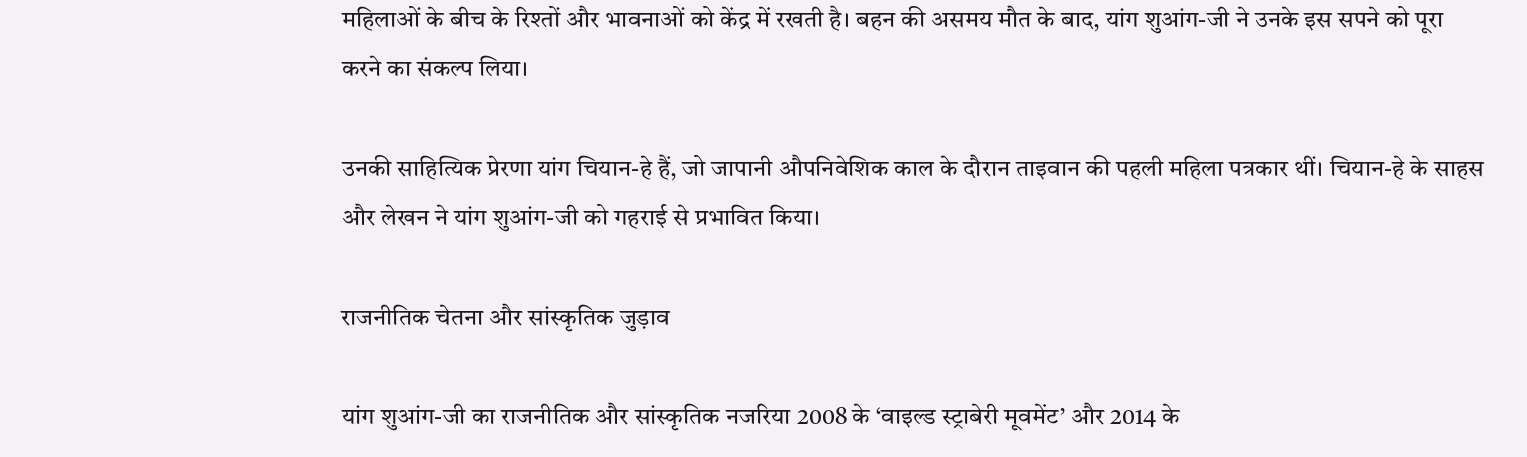महिलाओं के बीच के रिश्तों और भावनाओं को केंद्र में रखती है। बहन की असमय मौत के बाद, यांग शुआंग-जी ने उनके इस सपने को पूरा करने का संकल्प लिया।

उनकी साहित्यिक प्रेरणा यांग चियान-हे हैं, जो जापानी औपनिवेशिक काल के दौरान ताइवान की पहली महिला पत्रकार थीं। चियान-हे के साहस और लेखन ने यांग शुआंग-जी को गहराई से प्रभावित किया।

राजनीतिक चेतना और सांस्कृतिक जुड़ाव

यांग शुआंग-जी का राजनीतिक और सांस्कृतिक नजरिया 2008 के ‘वाइल्ड स्ट्राबेरी मूवमेंट’ और 2014 के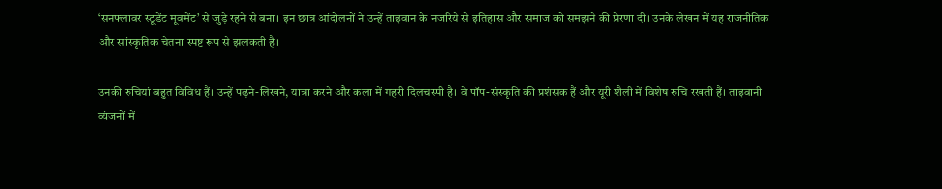‘सनफ्लावर स्टूडेंट मूवमेंट’ से जुड़े रहने से बना। इन छात्र आंदोलनों ने उन्हें ताइवान के नजरिये से इतिहास और समाज को समझने की प्रेरणा दी। उनके लेखन में यह राजनीतिक और सांस्कृतिक चेतना स्पष्ट रूप से झलकती है।

उनकी रुचियां बहुत विविध हैं। उन्हें पढ़ने-लिखने, यात्रा करने और कला में गहरी दिलचस्पी है। वे पॉप-संस्कृति की प्रशंसक हैं और यूरी शैली में विशेष रुचि रखती हैं। ताइवानी व्यंजनों में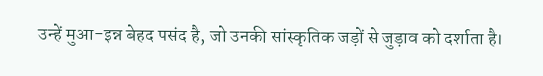उन्हें मुआ-इन्न बेहद पसंद है, जो उनकी सांस्कृतिक जड़ों से जुड़ाव को दर्शाता है।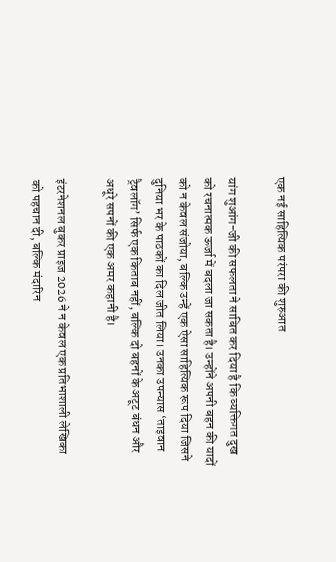एक नई साहित्यिक परंपरा की शुरुआत

यांग शुआंग-जी की सफलता ने साबित कर दिया है कि व्यक्तिगत दुख को रचनात्मक ऊर्जा में बदला जा सकता है। उन्होंने अपनी बहन की यादों को न केवल संजोया, बल्कि उन्हें एक ऐसा साहित्यिक रूप दिया जिसने दुनिया भर के पाठकों का दिल जीत लिया। उनका उपन्यास ‘ताइवान ट्रैवलॉग’ सिर्फ एक किताब नहीं, बल्कि दो बहनों के अटूट बंधन और अधूरे सपनों की एक अमर कहानी है।

इंटरनेशनल बुकर प्राइज 2026 ने न केवल एक प्रतिभाशाली लेखिका को पहचान दी, बल्कि मंदारिन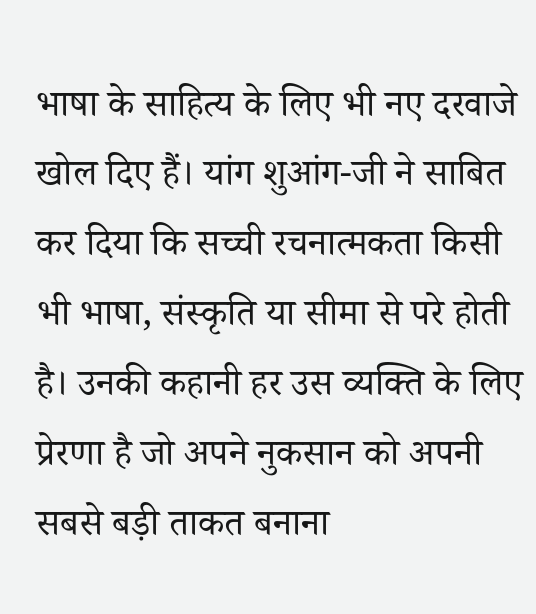भाषा के साहित्य के लिए भी नए दरवाजे खोल दिए हैं। यांग शुआंग-जी ने साबित कर दिया कि सच्ची रचनात्मकता किसी भी भाषा, संस्कृति या सीमा से परे होती है। उनकी कहानी हर उस व्यक्ति के लिए प्रेरणा है जो अपने नुकसान को अपनी सबसे बड़ी ताकत बनाना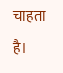चाहता है।